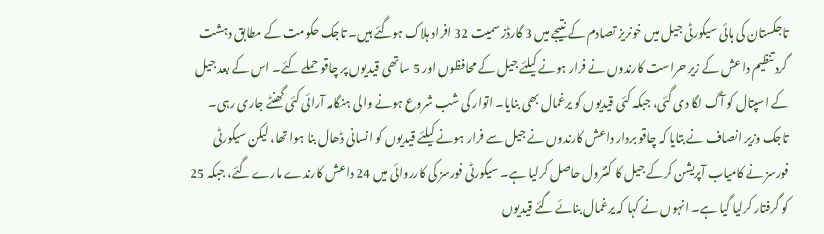تاجکستان کی ہائی سیکورٹی جیل میں خونریز تصادم کے نتیجے میں 3 گارڈز سمیت 32 افراد ہلاک ہوگئے ہیں۔ تاجک حکومت کے مطابق دہشت گرد تنظیم داعش کے زیر حراست کارندوں نے فرار ہونے کیلئے جیل کے محافظوں اور 5 ساتھی قیدیوں پر چاقو حملے کئے۔ اس کے بعد جیل کے اسپتال کو آگ لگا دی گئی، جبکہ کئی قیدیوں کو یرغمال بھی بنایا۔ اتوار کی شب شروع ہونے والی ہنگامہ آرائی کئی گھنٹے جاری رہی۔
تاجک وزیر انصاف نے بتایا کہ چاقو بردار داعش کارندوں نے جیل سے فرار ہونے کیلئے قیدیوں کو انسانی ڈھال بنا ہوا تھا، لیکن سیکورٹی فورسز نے کامیاب آپریشن کرکے جیل کا کنٹرول حاصل کرلیا ہے۔ سیکورٹی فورسز کی کارروائی میں 24 داعش کارندے مارے گئے، جبکہ 25 کو گرفتار کرلیا گیا ہے۔ انہوں نے کہا کہ یرغمال بنائے گئے قیدیوں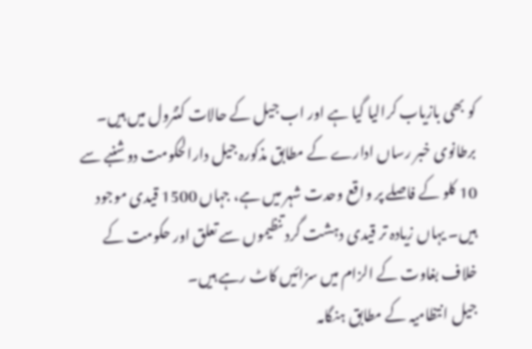کو بھی بازیاب کرالیا گیا ہے اور اب جیل کے حالات کنٹرول میں ہیں۔
برطانوی خبر رساں ادارے کے مطابق مذکورہ جیل دارالحکومت دوشنبے سے 10 کلو کے فاصلے پر واقع وحدت شہر میں ہے، جہاں 1500 قیدی موجود ہیں۔ یہاں زیادہ تر قیدی دہشت گرد تنظیموں سے تعلق اور حکومت کے خلاف بغاوت کے الزام میں سزائیں کاٹ رہے ہیں۔
جیل انتظامیہ کے مطابق ہنگامہ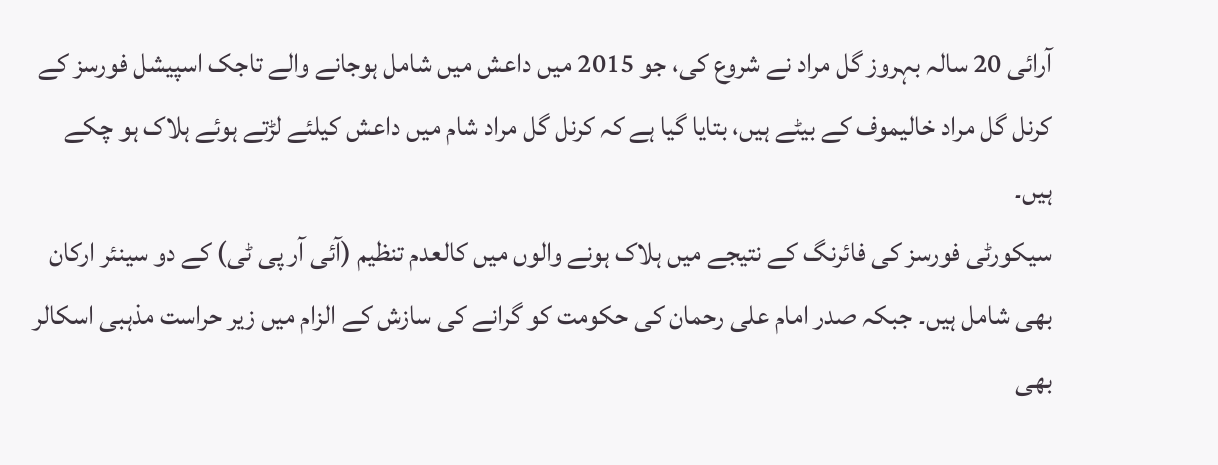آرائی 20 سالہ بہروز گل مراد نے شروع کی، جو 2015 میں داعش میں شامل ہوجانے والے تاجک اسپیشل فورسز کے کرنل گل مراد خالیموف کے بیٹے ہیں، بتایا گیا ہے کہ کرنل گل مراد شام میں داعش کیلئے لڑتے ہوئے ہلاک ہو چکے ہیں۔
سیکورٹی فورسز کی فائرنگ کے نتیجے میں ہلاک ہونے والوں میں کالعدم تنظیم (آئی آر پی ٹی) کے دو سینئر ارکان بھی شامل ہیں۔ جبکہ صدر امام علی رحمان کی حکومت کو گرانے کی سازش کے الزام میں زیر حراست مذہبی اسکالر بھی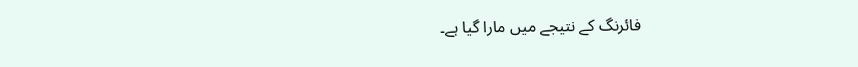فائرنگ کے نتیجے میں مارا گیا ہے۔